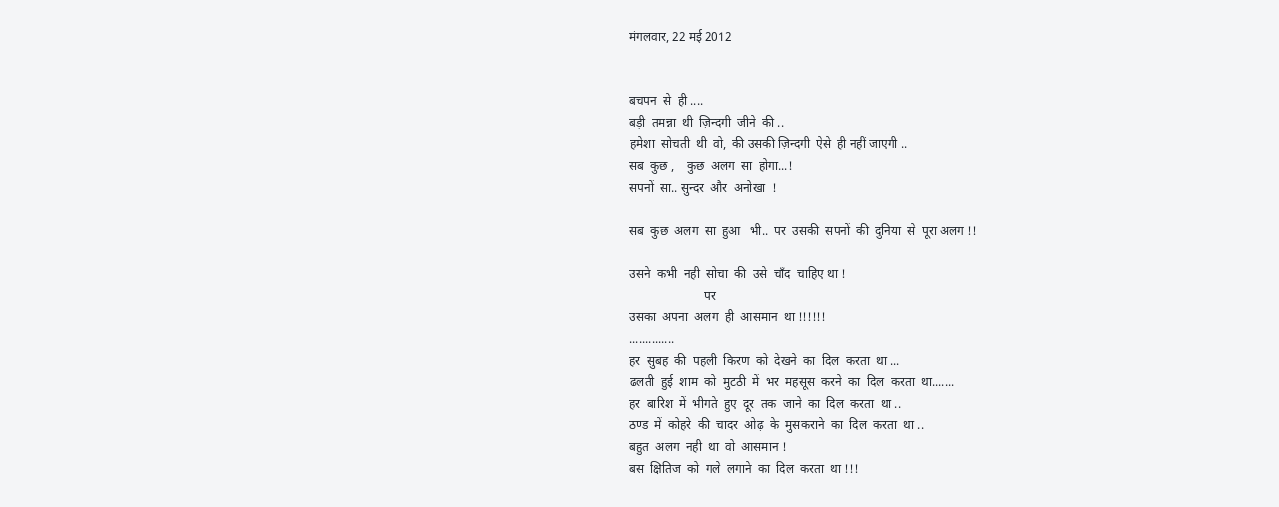मंगलवार, 22 मई 2012


बचपन  से  ही ....
बड़ी  तमन्ना  थी  ज़िन्दगी  जीने  की ..
हमेशा  सोचती  थी  वो,  की उसकी ज़िन्दगी  ऐसे  ही नहीं जाएगी ..
सब  कुछ ,    कुछ  अलग  सा  होगा...!
सपनों  सा.. सुन्दर  और  अनोखा  !

सब  कुछ  अलग  सा  हुआ   भी..  पर  उसकी  सपनों  की  दुनिया  से  पूरा अलग !!

उसने  कभी  नही  सोचा  की  उसे  चाँद  चाहिए था !
                        पर
उसका  अपना  अलग  ही  आसमान  था !!!!!!
..............
हर  सुबह  की  पहली  किरण  को  देखने  का  दिल  करता  था ...
ढलती  हुई  शाम  को  मुटठी  में  भर  महसूस  करने  का  दिल  करता  था.......
हर  बारिश  में  भीगते  हुए  दूर  तक  जाने  का  दिल  करता  था ..
ठण्ड  में  कोहरे  की  चादर  ओढ़  के  मुसकराने  का  दिल  करता  था ..
बहुत  अलग  नही  था  वो  आसमान !
बस  क्षितिज  को  गले  लगाने  का  दिल  करता  था !!!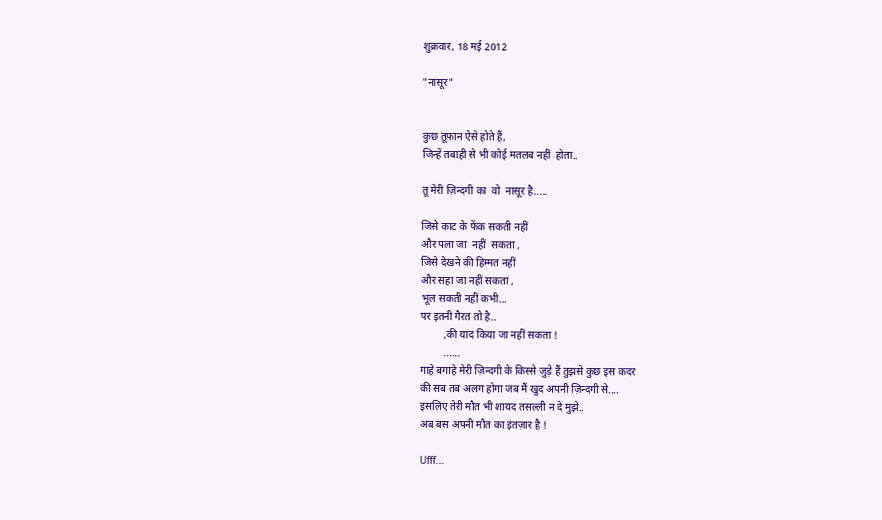शुक्रवार, 18 मई 2012

"नासूर"


कुछ तूफ़ान ऐसे होते हैं,
जिन्हें तबाही से भी कोई मतलब नहीं  होता..

तू मेरी ज़िन्दगी का  वो  नासूर है.....

जिसे काट के फेंक सकती नहीं
और पला जा  नहीं  सकता ,
जिसे देखने की हिम्मत नहीं
और सहा जा नहीं सकता ,
भूल सकती नहीं कभी...
पर इतनी गैरत तो है..
         ,की याद किया जा नहीं सकता !
         ......
गाहे बगाहे मेरी ज़िन्दगी के किस्से जुड़े हैं तुझसे कुछ इस कदर
की सब तब अलग होगा जब मैं खुद अपनी ज़िन्दगी से....
इसलिए तेरी मौत भी शायद तसल्ली न दे मुझे..
अब बस अपनी मौत का इंतज़ार है !

Ufff...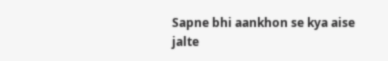Sapne bhi aankhon se kya aise jalte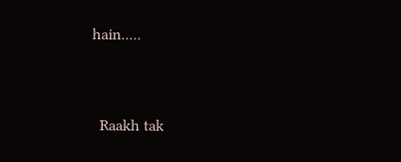hain.....


  Raakh tak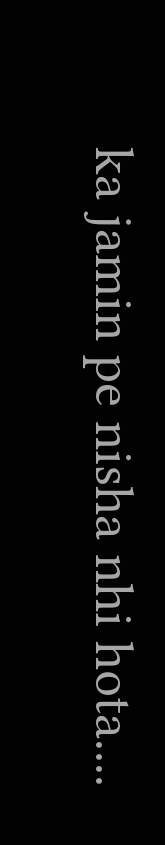ka jamin pe nisha nhi hota....